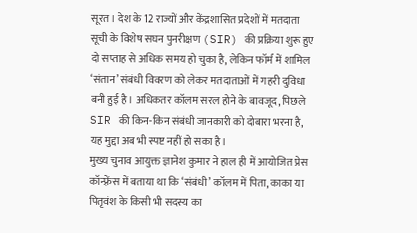सूरत। देश के 12 राज्यों और केंद्रशासित प्रदेशों में मतदाता सूची के विशेष सघन पुनरीक्षण (SIR) की प्रक्रिया शुरू हुए दो सप्ताह से अधिक समय हो चुका है, लेकिन फॉर्म में शामिल ‘संतान’ संबंधी विवरण को लेकर मतदाताओं में गहरी दुविधा बनी हुई है। अधिकतर कॉलम सरल होने के बावजूद, पिछले SIR की किन-किन संबंधी जानकारी को दोबारा भरना है, यह मुद्दा अब भी स्पष्ट नहीं हो सका है।
मुख्य चुनाव आयुक्त ज्ञानेश कुमार ने हाल ही में आयोजित प्रेस कॉन्फ़्रेंस में बताया था कि ‘संबंधी’ कॉलम में पिता, काका या पितृवंश के किसी भी सदस्य का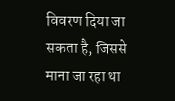विवरण दिया जा सकता है, जिससे माना जा रहा था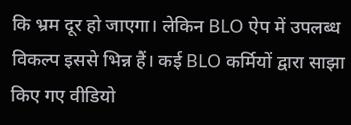कि भ्रम दूर हो जाएगा। लेकिन BLO ऐप में उपलब्ध विकल्प इससे भिन्न हैं। कई BLO कर्मियों द्वारा साझा किए गए वीडियो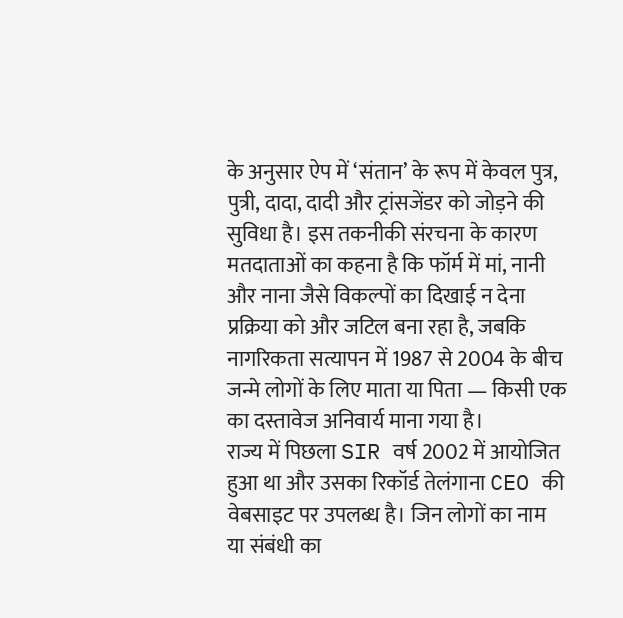के अनुसार ऐप में ‘संतान’ के रूप में केवल पुत्र, पुत्री, दादा, दादी और ट्रांसजेंडर को जोड़ने की सुविधा है। इस तकनीकी संरचना के कारण मतदाताओं का कहना है कि फॉर्म में मां, नानी और नाना जैसे विकल्पों का दिखाई न देना प्रक्रिया को और जटिल बना रहा है, जबकि नागरिकता सत्यापन में 1987 से 2004 के बीच जन्मे लोगों के लिए माता या पिता — किसी एक का दस्तावेज अनिवार्य माना गया है।
राज्य में पिछला SIR वर्ष 2002 में आयोजित हुआ था और उसका रिकॉर्ड तेलंगाना CEO की वेबसाइट पर उपलब्ध है। जिन लोगों का नाम या संबंधी का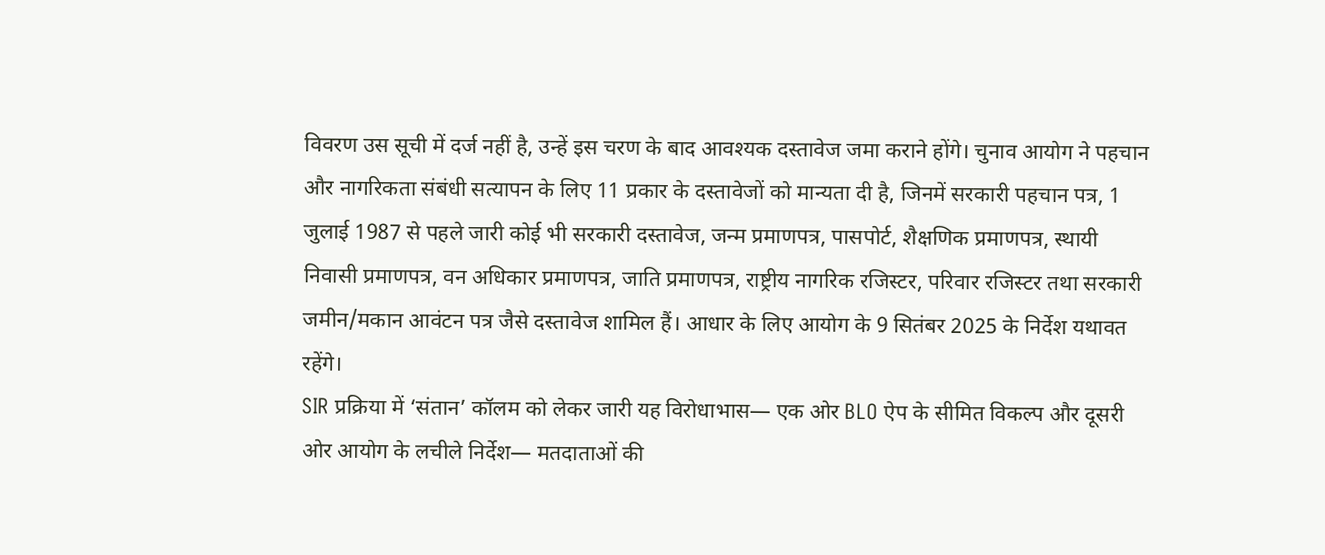विवरण उस सूची में दर्ज नहीं है, उन्हें इस चरण के बाद आवश्यक दस्तावेज जमा कराने होंगे। चुनाव आयोग ने पहचान और नागरिकता संबंधी सत्यापन के लिए 11 प्रकार के दस्तावेजों को मान्यता दी है, जिनमें सरकारी पहचान पत्र, 1 जुलाई 1987 से पहले जारी कोई भी सरकारी दस्तावेज, जन्म प्रमाणपत्र, पासपोर्ट, शैक्षणिक प्रमाणपत्र, स्थायी निवासी प्रमाणपत्र, वन अधिकार प्रमाणपत्र, जाति प्रमाणपत्र, राष्ट्रीय नागरिक रजिस्टर, परिवार रजिस्टर तथा सरकारी जमीन/मकान आवंटन पत्र जैसे दस्तावेज शामिल हैं। आधार के लिए आयोग के 9 सितंबर 2025 के निर्देश यथावत रहेंगे।
SIR प्रक्रिया में ‘संतान’ कॉलम को लेकर जारी यह विरोधाभास— एक ओर BLO ऐप के सीमित विकल्प और दूसरी ओर आयोग के लचीले निर्देश— मतदाताओं की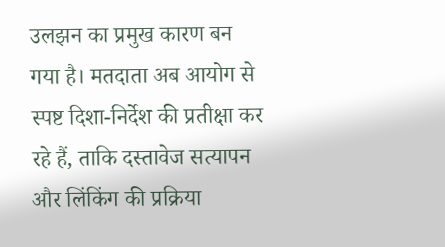उलझन का प्रमुख कारण बन गया है। मतदाता अब आयोग से स्पष्ट दिशा-निर्देश की प्रतीक्षा कर रहे हैं, ताकि दस्तावेज सत्यापन और लिंकिंग की प्रक्रिया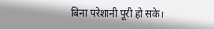बिना परेशानी पूरी हो सके।